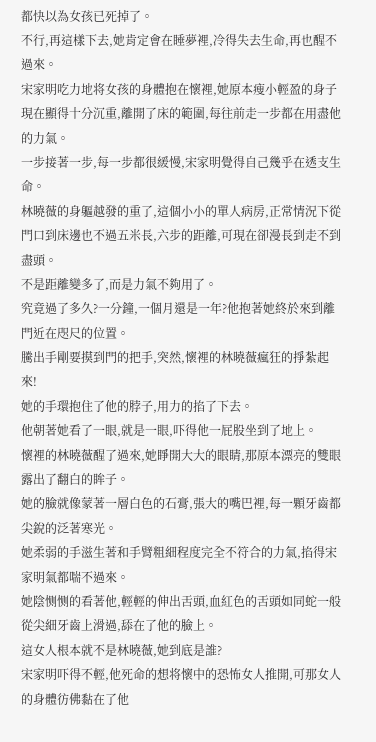都快以為女孩已死掉了。
不行,再這樣下去,她肯定會在睡夢裡,冷得失去生命,再也醒不過來。
宋家明吃力地将女孩的身體抱在懷裡,她原本瘦小輕盈的身子現在顯得十分沉重,離開了床的範圍,每往前走一步都在用盡他的力氣。
一步接著一步,每一步都很緩慢,宋家明覺得自己幾乎在透支生命。
林曉薇的身軀越發的重了,這個小小的單人病房,正常情況下從門口到床邊也不過五米長,六步的距離,可現在卻漫長到走不到盡頭。
不是距離變多了,而是力氣不夠用了。
究竟過了多久?一分鐘,一個月還是一年?他抱著她終於來到離門近在咫尺的位置。
騰出手剛要摸到門的把手,突然,懷裡的林曉薇瘋狂的掙紮起來!
她的手環抱住了他的脖子,用力的掐了下去。
他朝著她看了一眼,就是一眼,吓得他一屁股坐到了地上。
懷裡的林曉薇醒了過來,她睜開大大的眼睛,那原本漂亮的雙眼露出了翻白的眸子。
她的臉就像蒙著一層白色的石膏,張大的嘴巴裡,每一顆牙齒都尖銳的泛著寒光。
她柔弱的手滋生著和手臂粗細程度完全不符合的力氣,掐得宋家明氣都喘不過來。
她陰恻恻的看著他,輕輕的伸出舌頭,血紅色的舌頭如同蛇一般從尖細牙齒上滑過,舔在了他的臉上。
這女人根本就不是林曉薇,她到底是誰?
宋家明吓得不輕,他死命的想将懷中的恐怖女人推開,可那女人的身體彷佛黏在了他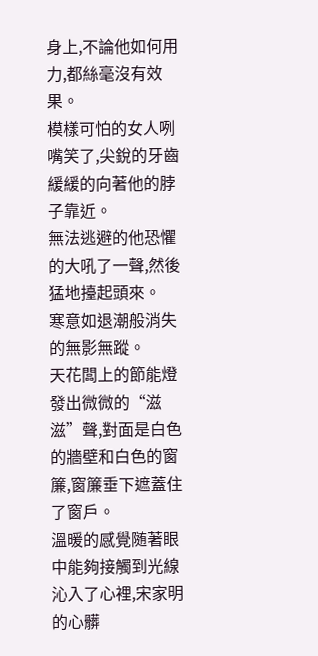身上,不論他如何用力,都絲毫沒有效果。
模樣可怕的女人咧嘴笑了,尖銳的牙齒緩緩的向著他的脖子靠近。
無法逃避的他恐懼的大吼了一聲,然後猛地擡起頭來。
寒意如退潮般消失的無影無蹤。
天花闆上的節能燈發出微微的“滋滋”聲,對面是白色的牆壁和白色的窗簾,窗簾垂下遮蓋住了窗戶。
溫暖的感覺随著眼中能夠接觸到光線沁入了心裡,宋家明的心髒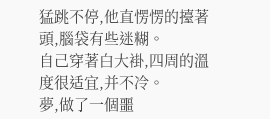猛跳不停,他直愣愣的擡著頭,腦袋有些迷糊。
自己穿著白大褂,四周的溫度很适宜,并不冷。
夢,做了一個噩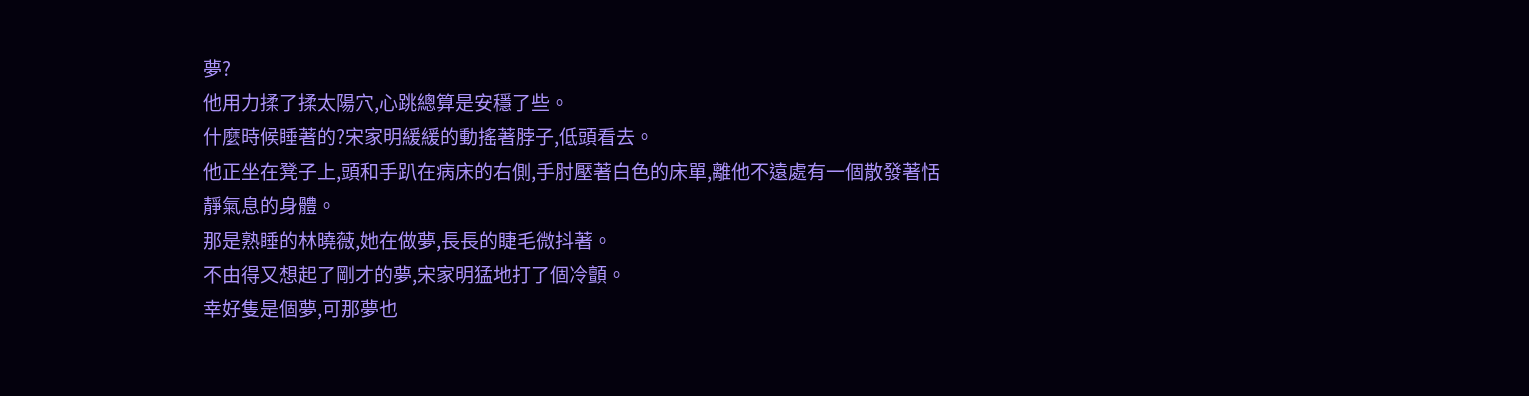夢?
他用力揉了揉太陽穴,心跳總算是安穩了些。
什麼時候睡著的?宋家明緩緩的動搖著脖子,低頭看去。
他正坐在凳子上,頭和手趴在病床的右側,手肘壓著白色的床單,離他不遠處有一個散發著恬靜氣息的身體。
那是熟睡的林曉薇,她在做夢,長長的睫毛微抖著。
不由得又想起了剛才的夢,宋家明猛地打了個冷顫。
幸好隻是個夢,可那夢也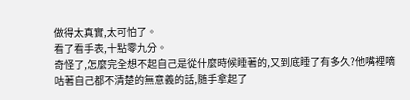做得太真實,太可怕了。
看了看手表,十點零九分。
奇怪了,怎麼完全想不起自己是從什麼時候睡著的,又到底睡了有多久?他嘴裡嘀咕著自己都不清楚的無意義的話,随手拿起了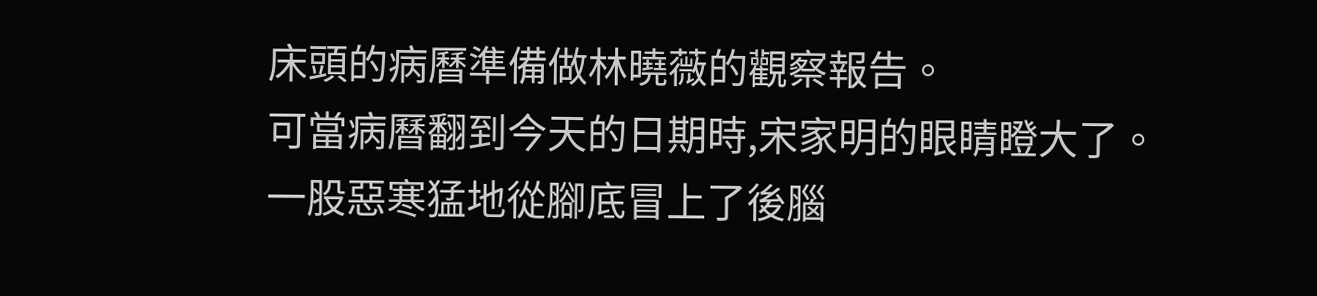床頭的病曆準備做林曉薇的觀察報告。
可當病曆翻到今天的日期時,宋家明的眼睛瞪大了。
一股惡寒猛地從腳底冒上了後腦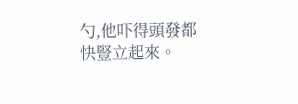勺,他吓得頭發都快豎立起來。